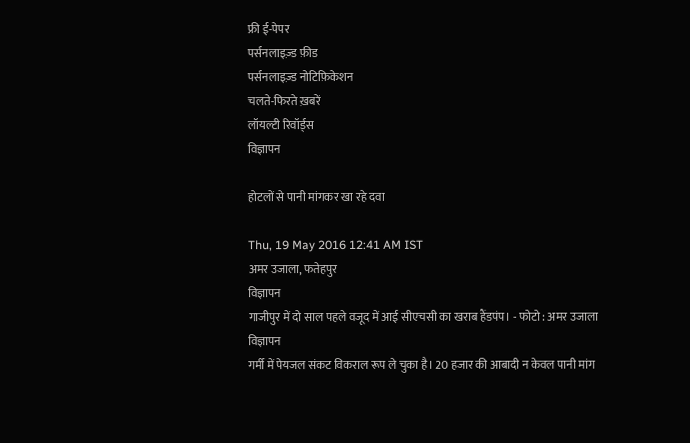फ्री ई-पेपर
पर्सनलाइज़्ड फ़ीड
पर्सनलाइज़्ड नोटिफ़िकेशन
चलते-फिरते ख़बरें
लॉयल्टी रिवॉर्ड्स
विज्ञापन

होटलों से पानी मांगकर खा रहे दवा

Thu, 19 May 2016 12:41 AM IST
अमर उजाला, फतेहपुर
विज्ञापन
गाजीपुर में दो साल पहले वजूद में आई सीएचसी का खराब हैंडपंप। - फोटो : अमर उजाला
विज्ञापन
गर्मी में पेयजल संकट विकराल रूप ले चुका है। 20 हजार की आबादी न केवल पानी मांग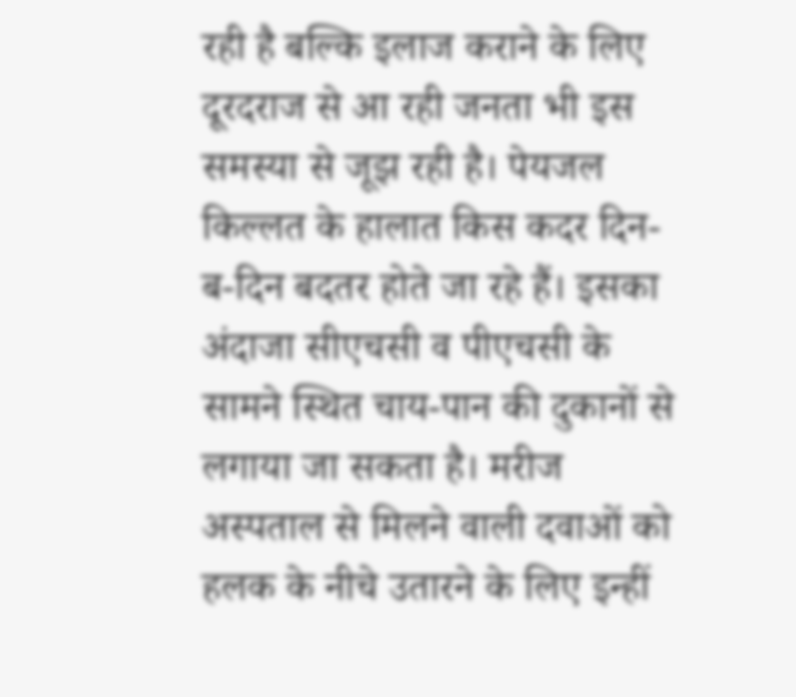रही है बल्कि इलाज कराने के लिए दूरदराज से आ रही जनता भी इस समस्या से जूझ रही है। पेयजल किल्लत के हालात किस कदर दिन-ब-दिन बदतर होते जा रहे हैं। इसका अंदाजा सीएचसी व पीएचसी के सामने स्थित चाय-पान की दुकानों से लगाया जा सकता है। मरीज अस्पताल से मिलने वाली दवाओं को हलक के नीचे उतारने के लिए इन्हीं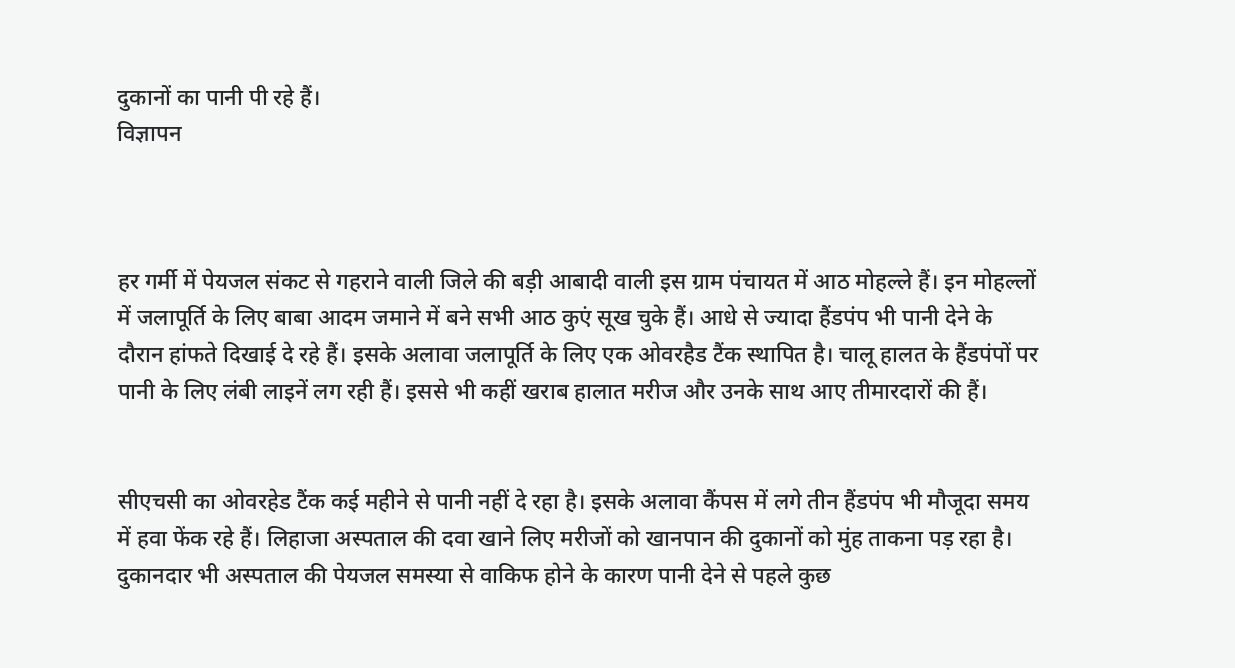दुकानों का पानी पी रहे हैं।
विज्ञापन



हर गर्मी में पेयजल संकट से गहराने वाली जिले की बड़ी आबादी वाली इस ग्राम पंचायत में आठ मोहल्ले हैं। इन मोहल्लों में जलापूर्ति के लिए बाबा आदम जमाने में बने सभी आठ कुएं सूख चुके हैं। आधे से ज्यादा हैंडपंप भी पानी देने के दौरान हांफते दिखाई दे रहे हैं। इसके अलावा जलापूर्ति के लिए एक ओवरहैड टैंक स्थापित है। चालू हालत के हैंडपंपों पर पानी के लिए लंबी लाइनें लग रही हैं। इससे भी कहीं खराब हालात मरीज और उनके साथ आए तीमारदारों की हैं।


सीएचसी का ओवरहेड टैंक कई महीने से पानी नहीं दे रहा है। इसके अलावा कैंपस में लगे तीन हैंडपंप भी मौजूदा समय में हवा फेंक रहे हैं। लिहाजा अस्पताल की दवा खाने लिए मरीजों को खानपान की दुकानों को मुंह ताकना पड़ रहा है। दुकानदार भी अस्पताल की पेयजल समस्या से वाकिफ होने के कारण पानी देने से पहले कुछ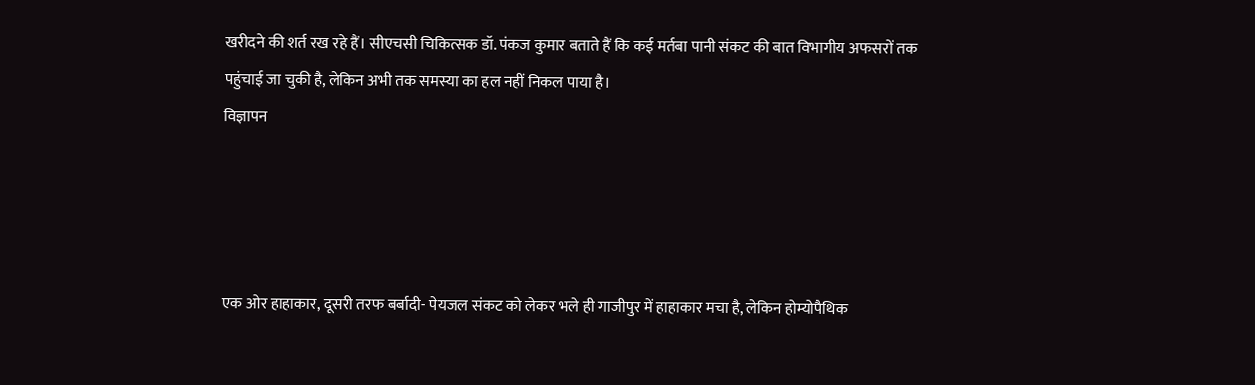खरीदने की शर्त रख रहे हैं। सीएचसी चिकित्सक डॉ. पंकज कुमार बताते हैं कि कई मर्तबा पानी संकट की बात विभागीय अफसरों तक पहुंचाई जा चुकी है, लेकिन अभी तक समस्या का हल नहीं निकल पाया है।
विज्ञापन




एक ओर हाहाकार, दूसरी तरफ बर्बादी- पेयजल संकट को लेकर भले ही गाजीपुर में हाहाकार मचा है, लेकिन होम्योपैथिक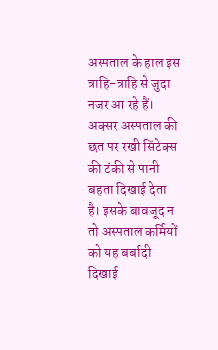अस्पताल के हाल इस त्राहि-त्राहि से जुदा नजर आ रहे हैं। अक्सर अस्पताल की छत पर रखी सिंटेक्स की टंकी से पानी बहता दिखाई देता है। इसके बावजूद न तो अस्पताल कर्मियों को यह बर्बादी दिखाई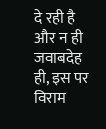दे रही है और न ही जवाबदेह ही, इस पर विराम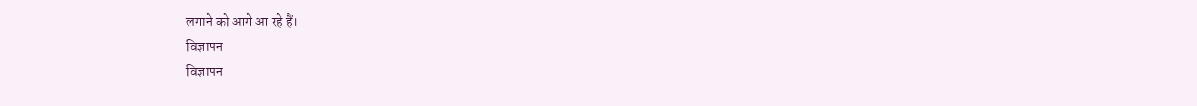लगाने को आगे आ रहे हैं।
विज्ञापन
विज्ञापन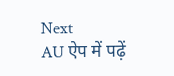Next
AU ऐप में पढ़ें